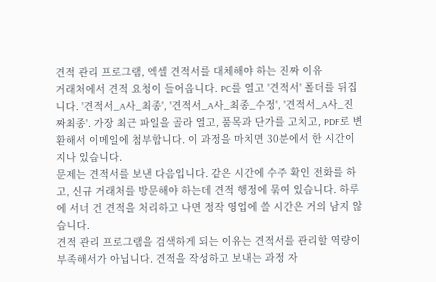견적 관리 프로그램, 엑셀 견적서를 대체해야 하는 진짜 이유
거래처에서 견적 요청이 들어옵니다. PC를 열고 '견적서' 폴더를 뒤집니다. '견적서_A사_최종', '견적서_A사_최종_수정', '견적서_A사_진짜최종'. 가장 최근 파일을 골라 열고, 품목과 단가를 고치고, PDF로 변환해서 이메일에 첨부합니다. 이 과정을 마치면 30분에서 한 시간이 지나 있습니다.
문제는 견적서를 보낸 다음입니다. 같은 시간에 수주 확인 전화를 하고, 신규 거래처를 방문해야 하는데 견적 행정에 묶여 있습니다. 하루에 서너 건 견적을 처리하고 나면 정작 영업에 쓸 시간은 거의 남지 않습니다.
견적 관리 프로그램을 검색하게 되는 이유는 견적서를 관리할 역량이 부족해서가 아닙니다. 견적을 작성하고 보내는 과정 자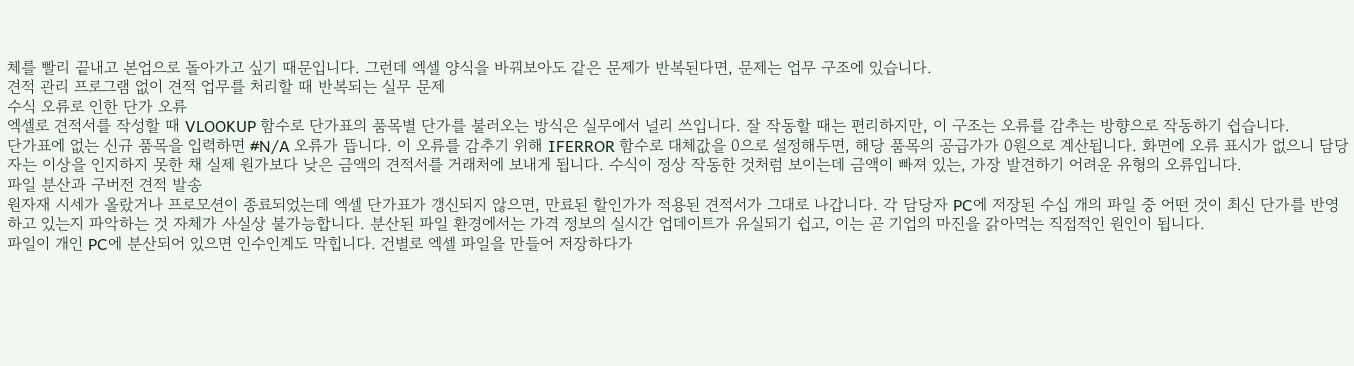체를 빨리 끝내고 본업으로 돌아가고 싶기 때문입니다. 그런데 엑셀 양식을 바꿔보아도 같은 문제가 반복된다면, 문제는 업무 구조에 있습니다.
견적 관리 프로그램 없이 견적 업무를 처리할 때 반복되는 실무 문제
수식 오류로 인한 단가 오류
엑셀로 견적서를 작성할 때 VLOOKUP 함수로 단가표의 품목별 단가를 불러오는 방식은 실무에서 널리 쓰입니다. 잘 작동할 때는 편리하지만, 이 구조는 오류를 감추는 방향으로 작동하기 쉽습니다.
단가표에 없는 신규 품목을 입력하면 #N/A 오류가 뜹니다. 이 오류를 감추기 위해 IFERROR 함수로 대체값을 0으로 설정해두면, 해당 품목의 공급가가 0원으로 계산됩니다. 화면에 오류 표시가 없으니 담당자는 이상을 인지하지 못한 채 실제 원가보다 낮은 금액의 견적서를 거래처에 보내게 됩니다. 수식이 정상 작동한 것처럼 보이는데 금액이 빠져 있는, 가장 발견하기 어려운 유형의 오류입니다.
파일 분산과 구버전 견적 발송
원자재 시세가 올랐거나 프로모션이 종료되었는데 엑셀 단가표가 갱신되지 않으면, 만료된 할인가가 적용된 견적서가 그대로 나갑니다. 각 담당자 PC에 저장된 수십 개의 파일 중 어떤 것이 최신 단가를 반영하고 있는지 파악하는 것 자체가 사실상 불가능합니다. 분산된 파일 환경에서는 가격 정보의 실시간 업데이트가 유실되기 쉽고, 이는 곧 기업의 마진을 갉아먹는 직접적인 원인이 됩니다.
파일이 개인 PC에 분산되어 있으면 인수인계도 막힙니다. 건별로 엑셀 파일을 만들어 저장하다가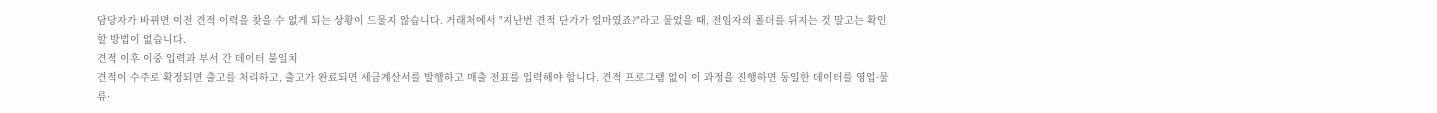담당자가 바뀌면 이전 견적 이력을 찾을 수 없게 되는 상황이 드물지 않습니다. 거래처에서 "지난번 견적 단가가 얼마였죠?"라고 물었을 때, 전임자의 폴더를 뒤지는 것 말고는 확인할 방법이 없습니다.
견적 이후 이중 입력과 부서 간 데이터 불일치
견적이 수주로 확정되면 출고를 처리하고, 출고가 완료되면 세금계산서를 발행하고 매출 전표를 입력해야 합니다. 견적 프로그램 없이 이 과정을 진행하면 동일한 데이터를 영업·물류·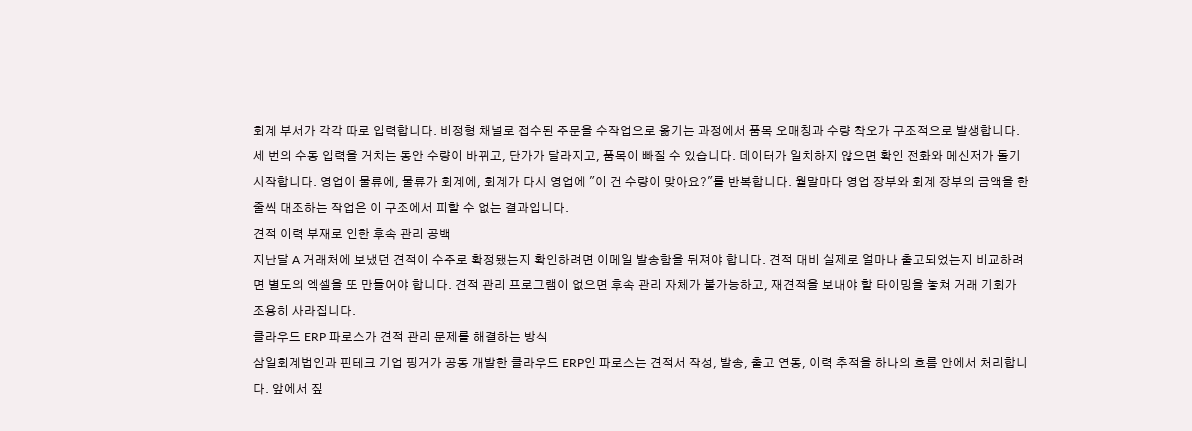회계 부서가 각각 따로 입력합니다. 비정형 채널로 접수된 주문을 수작업으로 옮기는 과정에서 품목 오매칭과 수량 착오가 구조적으로 발생합니다.
세 번의 수동 입력을 거치는 동안 수량이 바뀌고, 단가가 달라지고, 품목이 빠질 수 있습니다. 데이터가 일치하지 않으면 확인 전화와 메신저가 돌기 시작합니다. 영업이 물류에, 물류가 회계에, 회계가 다시 영업에 "이 건 수량이 맞아요?"를 반복합니다. 월말마다 영업 장부와 회계 장부의 금액을 한 줄씩 대조하는 작업은 이 구조에서 피할 수 없는 결과입니다.
견적 이력 부재로 인한 후속 관리 공백
지난달 A 거래처에 보냈던 견적이 수주로 확정됐는지 확인하려면 이메일 발송함을 뒤져야 합니다. 견적 대비 실제로 얼마나 출고되었는지 비교하려면 별도의 엑셀을 또 만들어야 합니다. 견적 관리 프로그램이 없으면 후속 관리 자체가 불가능하고, 재견적을 보내야 할 타이밍을 놓쳐 거래 기회가 조용히 사라집니다.
클라우드 ERP 파로스가 견적 관리 문제를 해결하는 방식
삼일회계법인과 핀테크 기업 핑거가 공동 개발한 클라우드 ERP인 파로스는 견적서 작성, 발송, 출고 연동, 이력 추적을 하나의 흐름 안에서 처리합니다. 앞에서 짚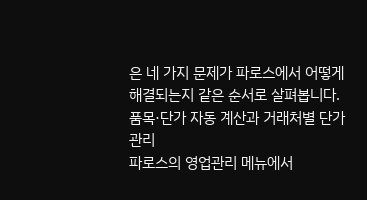은 네 가지 문제가 파로스에서 어떻게 해결되는지 같은 순서로 살펴봅니다.
품목·단가 자동 계산과 거래처별 단가 관리
파로스의 영업관리 메뉴에서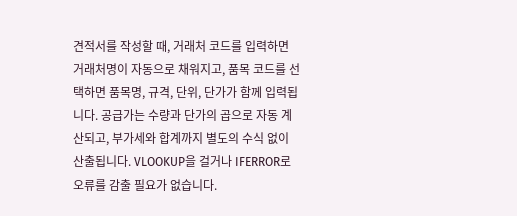견적서를 작성할 때, 거래처 코드를 입력하면 거래처명이 자동으로 채워지고, 품목 코드를 선택하면 품목명, 규격, 단위, 단가가 함께 입력됩니다. 공급가는 수량과 단가의 곱으로 자동 계산되고, 부가세와 합계까지 별도의 수식 없이 산출됩니다. VLOOKUP을 걸거나 IFERROR로 오류를 감출 필요가 없습니다.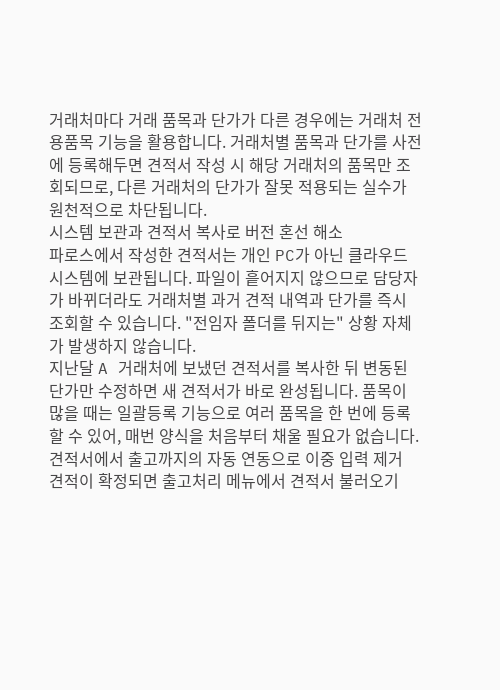거래처마다 거래 품목과 단가가 다른 경우에는 거래처 전용품목 기능을 활용합니다. 거래처별 품목과 단가를 사전에 등록해두면 견적서 작성 시 해당 거래처의 품목만 조회되므로, 다른 거래처의 단가가 잘못 적용되는 실수가 원천적으로 차단됩니다.
시스템 보관과 견적서 복사로 버전 혼선 해소
파로스에서 작성한 견적서는 개인 PC가 아닌 클라우드 시스템에 보관됩니다. 파일이 흩어지지 않으므로 담당자가 바뀌더라도 거래처별 과거 견적 내역과 단가를 즉시 조회할 수 있습니다. "전임자 폴더를 뒤지는" 상황 자체가 발생하지 않습니다.
지난달 A 거래처에 보냈던 견적서를 복사한 뒤 변동된 단가만 수정하면 새 견적서가 바로 완성됩니다. 품목이 많을 때는 일괄등록 기능으로 여러 품목을 한 번에 등록할 수 있어, 매번 양식을 처음부터 채울 필요가 없습니다.
견적서에서 출고까지의 자동 연동으로 이중 입력 제거
견적이 확정되면 출고처리 메뉴에서 견적서 불러오기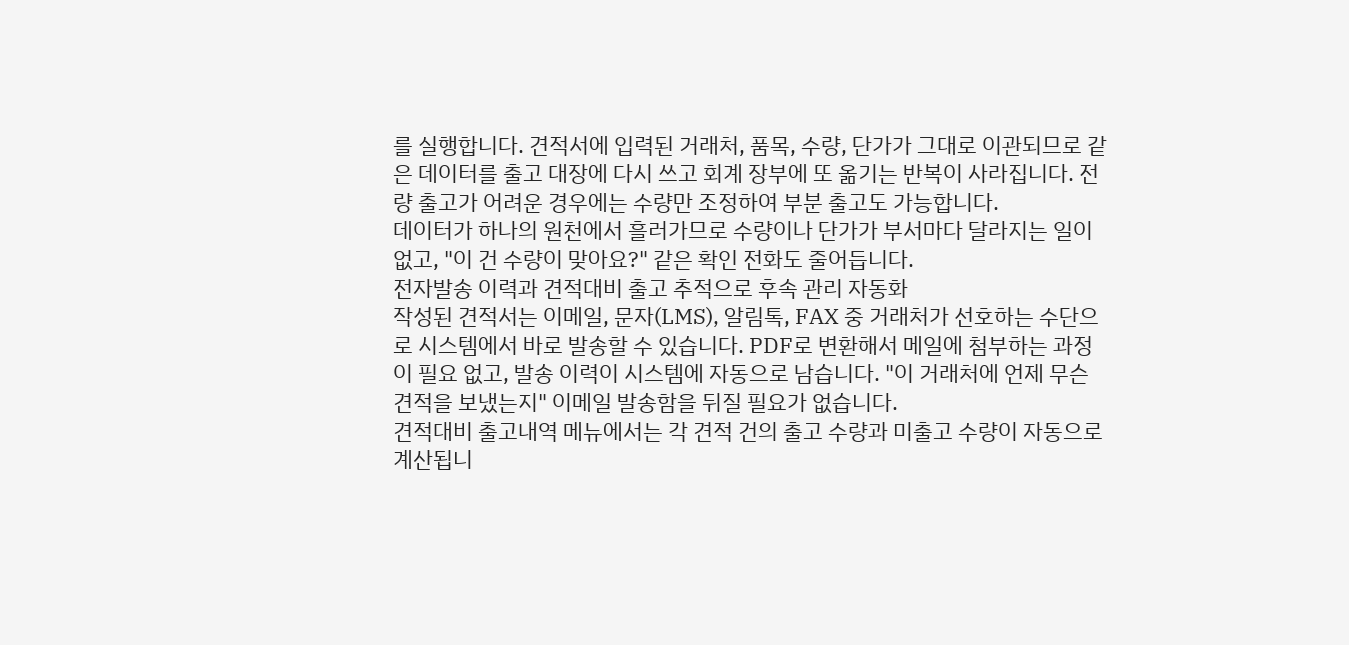를 실행합니다. 견적서에 입력된 거래처, 품목, 수량, 단가가 그대로 이관되므로 같은 데이터를 출고 대장에 다시 쓰고 회계 장부에 또 옮기는 반복이 사라집니다. 전량 출고가 어려운 경우에는 수량만 조정하여 부분 출고도 가능합니다.
데이터가 하나의 원천에서 흘러가므로 수량이나 단가가 부서마다 달라지는 일이 없고, "이 건 수량이 맞아요?" 같은 확인 전화도 줄어듭니다.
전자발송 이력과 견적대비 출고 추적으로 후속 관리 자동화
작성된 견적서는 이메일, 문자(LMS), 알림톡, FAX 중 거래처가 선호하는 수단으로 시스템에서 바로 발송할 수 있습니다. PDF로 변환해서 메일에 첨부하는 과정이 필요 없고, 발송 이력이 시스템에 자동으로 남습니다. "이 거래처에 언제 무슨 견적을 보냈는지" 이메일 발송함을 뒤질 필요가 없습니다.
견적대비 출고내역 메뉴에서는 각 견적 건의 출고 수량과 미출고 수량이 자동으로 계산됩니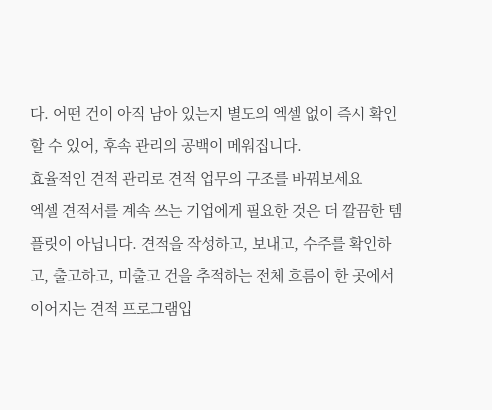다. 어떤 건이 아직 남아 있는지 별도의 엑셀 없이 즉시 확인할 수 있어, 후속 관리의 공백이 메워집니다.
효율적인 견적 관리로 견적 업무의 구조를 바꿔보세요
엑셀 견적서를 계속 쓰는 기업에게 필요한 것은 더 깔끔한 템플릿이 아닙니다. 견적을 작성하고, 보내고, 수주를 확인하고, 출고하고, 미출고 건을 추적하는 전체 흐름이 한 곳에서 이어지는 견적 프로그램입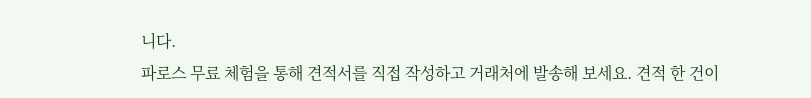니다.
파로스 무료 체험을 통해 견적서를 직접 작성하고 거래처에 발송해 보세요. 견적 한 건이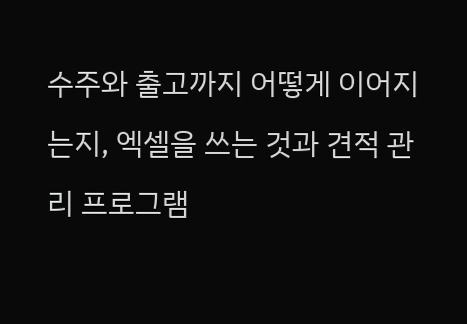수주와 출고까지 어떻게 이어지는지, 엑셀을 쓰는 것과 견적 관리 프로그램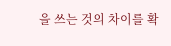을 쓰는 것의 차이를 확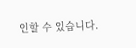인할 수 있습니다.